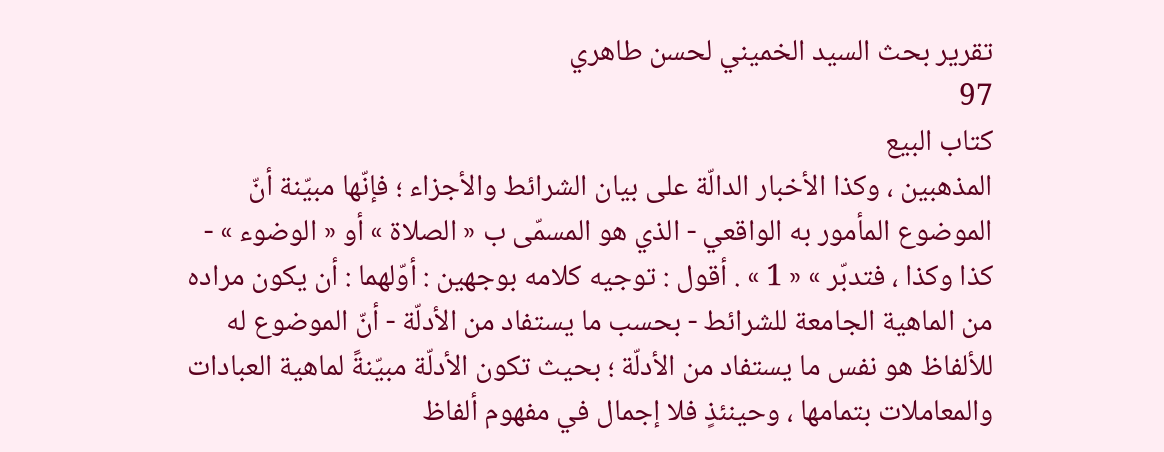تقرير بحث السيد الخميني لحسن طاهري
97
كتاب البيع
المذهبين ، وكذا الأخبار الدالّة على بيان الشرائط والأجزاء ؛ فإنّها مبيّنة أنّ الموضوع المأمور به الواقعي - الذي هو المسمّى ب « الصلاة » أو « الوضوء » - كذا وكذا ، فتدبّر » « 1 » . أقول : توجيه كلامه بوجهين : أوّلهما : أن يكون مراده من الماهية الجامعة للشرائط - بحسب ما يستفاد من الأدلّة - أنّ الموضوع له للألفاظ هو نفس ما يستفاد من الأدلّة ؛ بحيث تكون الأدلّة مبيّنةً لماهية العبادات والمعاملات بتمامها ، وحينئذٍ فلا إجمال في مفهوم ألفاظ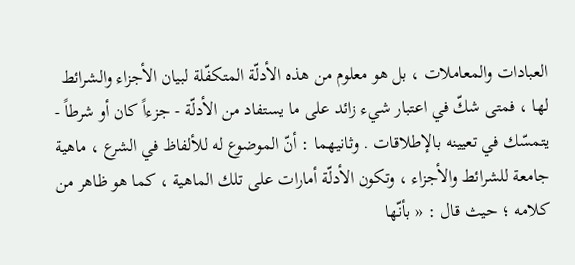العبادات والمعاملات ، بل هو معلوم من هذه الأدلّة المتكفّلة لبيان الأجزاء والشرائط لها ، فمتى شكّ في اعتبار شيء زائد على ما يستفاد من الأدلّة - جزءاً كان أو شرطاً - يتمسّك في تعيينه بالإطلاقات . وثانيهما : أنّ الموضوع له للألفاظ في الشرع ، ماهية جامعة للشرائط والأجزاء ، وتكون الأدلّة أمارات على تلك الماهية ، كما هو ظاهر من كلامه ؛ حيث قال : « بأنّها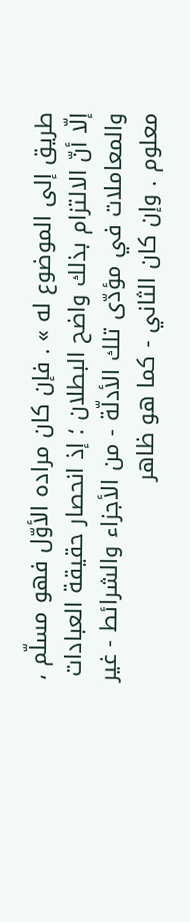طريق إلى الموضوع له » . فإن كان مراده الأوّل فهو مسلّم ، إلّا أنّ الالتزام بذلك واضح البطلان ؛ إذ انحصار حقيقة العبادات والمعاملات في مؤدّى تلك الأدلّة - من الأجزاء والشرائط - غير معلوم . وإن كان الثاني - كما هو ظاهر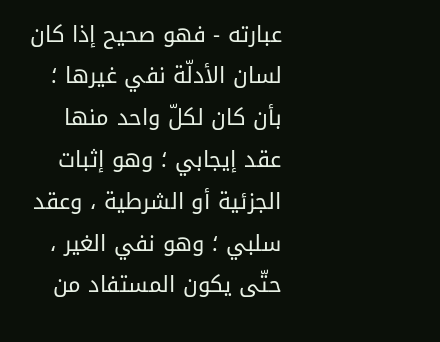عبارته - فهو صحيح إذا كان لسان الأدلّة نفي غيرها ؛ بأن كان لكلّ واحد منها عقد إيجابي ؛ وهو إثبات الجزئية أو الشرطية ، وعقد سلبي ؛ وهو نفي الغير ، حتّى يكون المستفاد من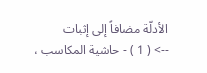الأدلّة مضافاً إلى إثبات
--> ( 1 ) - حاشية المكاسب ،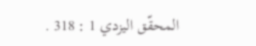المحقّق اليزدي 1 : 318 .